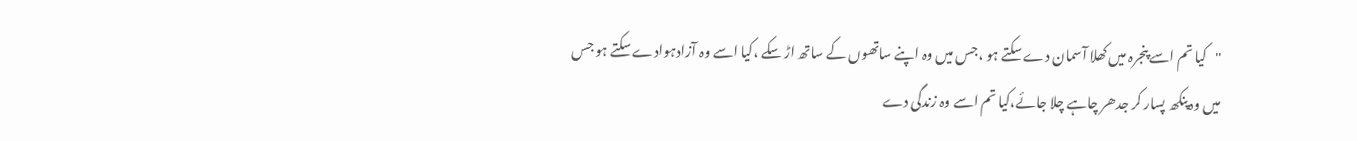''کیا تم اسے پنجرہ میں کھلا آسمان دے سکتے ہو ،جس میں وہ اپنے ساتھوں کے ساتھ اڑ سکے ،کیا اسے وہ آزادہوادے سکتے ہو جس میں وہ پنکھ پسار کر جدھر چاہے چلا جائے،کیا تم اسے وہ زندگی دے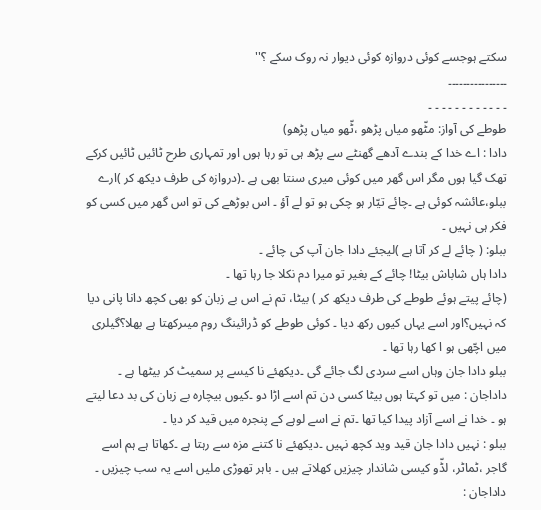سکتے ہوجسے کوئی دروازہ کوئی دیوار نہ روک سکے ؟''
۔۔۔۔۔۔۔۔۔۔۔۔۔۔۔۔
۔ ۔ ۔ ۔ ۔ ۔ ۔ ۔ ۔ ۔ ۔ ۔
طوطے کی آواز: مٹّھو میاں پڑھو ،ٹّھو میاں پڑھو)
دادا : اے خدا کے بندے آدھے گھنٹے سے پڑھ ہی تو رہا ہوں اور تمہاری طرح ٹائیں ٹائیں کرکے تھک گیا ہوں مگر اس گھر میں کوئی میری سنتا بھی ہے ۔(دروازہ کی طرف دیکھ کر )ارے ببلو،عائشہ کوئی ہے ۔چائے تیّار ہو چکی ہو تو لے آؤ ۔ اس بوڑھے کی تو اس گھر میں کسی کو فکر ہی نہیں ۔
ببلو: ( چائے لے کر آتا ہے )لیجئے دادا جان آپ کی چائے ۔
دادا ہاں شاباش بیٹا! چائے کے بغیر تو میرا دم نکلا جا رہا تھا ۔
(چائے پیتے ہوئے طوطے کی طرف دیکھ کر ) بیٹا، تم نے اس بے زبان کو بھی کچھ دانا پانی دیا کہ نہیں؟اور اسے یہاں کیوں رکھ دیا ۔ کوئی طوطے کو ڈرائینگ روم میںرکھتا ہے بھلا؟گیلری میں اچّھی ہو ا کھا رہا تھا ۔
ببلو دادا جان وہاں اسے سردی لگ جائے گی ۔دیکھئے نا کیسے پر سمیٹ کر بیٹھا ہے ۔
داداجان : میں تو کہتا ہوں بیٹا کسی دن تم اسے اڑا دو ۔کیوں بیچارہ بے زبان کی بد دعا لیتے ہو ۔ خدا نے اسے آزاد پیدا کیا تھا ۔تم نے اسے لوہے کے پنجرہ میں قید کر دیا ۔
ببلو : نہیں دادا جان قید وید کچھ نہیں ۔دیکھئے نا کتنے مزہ سے رہتا ہے ۔کھاتا ہے ہم اسے گاجر ،ٹماٹر، لڈّو کیسی شاندار چیزیں کھلاتے ہیں ۔ باہر تھوڑی ملیں اسے یہ سب چیزیں ۔
داداجان :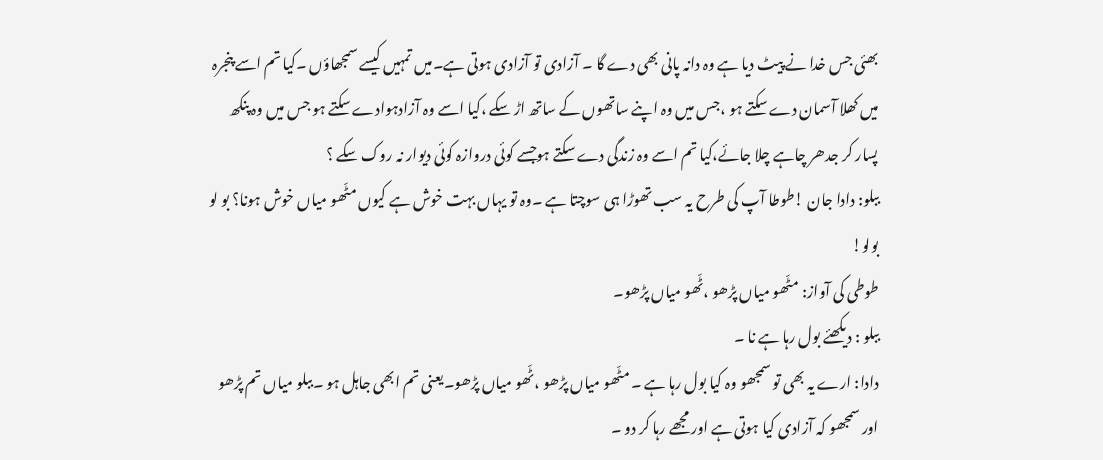بھئی جس خدا نے پیٹ دیا ہے وہ دانہ پانی بھی دے گا ۔ آزادی تو آزادی ہوتی ہے۔میں تمہیں کیسے سمجھاؤں ۔کیا تم اسے پنجرہ میں کھلا آسمان دے سکتے ہو ،جس میں وہ اپنے ساتھوں کے ساتھ اڑ سکے ،کیا اسے وہ آزادہوادے سکتے ہو جس میں وہ پنکھ پسار کر جدھر چاہے چلا جائے،کیا تم اسے وہ زندگی دے سکتے ہوجسے کوئی دروازہ کوئی دیوار نہ روک سکے ؟
ببلو: دادا جان !طوطا آپ کی طرح یہ سب تھوڑا ہی سوچتا ہے ۔وہ تو یہاں بہت خوش ہے کیوں مٹّھو میاں خوش ہونا؟ بو لو بولو!
طوطی کی آواز: مٹّھو میاں پڑھو ،ٹّھو میاں پڑھو۔
ببلو : دیکھئے بول رہا ہے نا ۔
دادا: ارے یہ بھی تو سمجھو وہ کیا بول رہا ہے ۔ مٹّھو میاں پڑھو ،ٹّھو میاں پڑھو۔یعنی تم ابھی جاہل ہو ۔ببلو میاں تم پڑھو اور سمجھو کہ آزادی کیا ہوتی ہے اور مجھے رہا کر دو ۔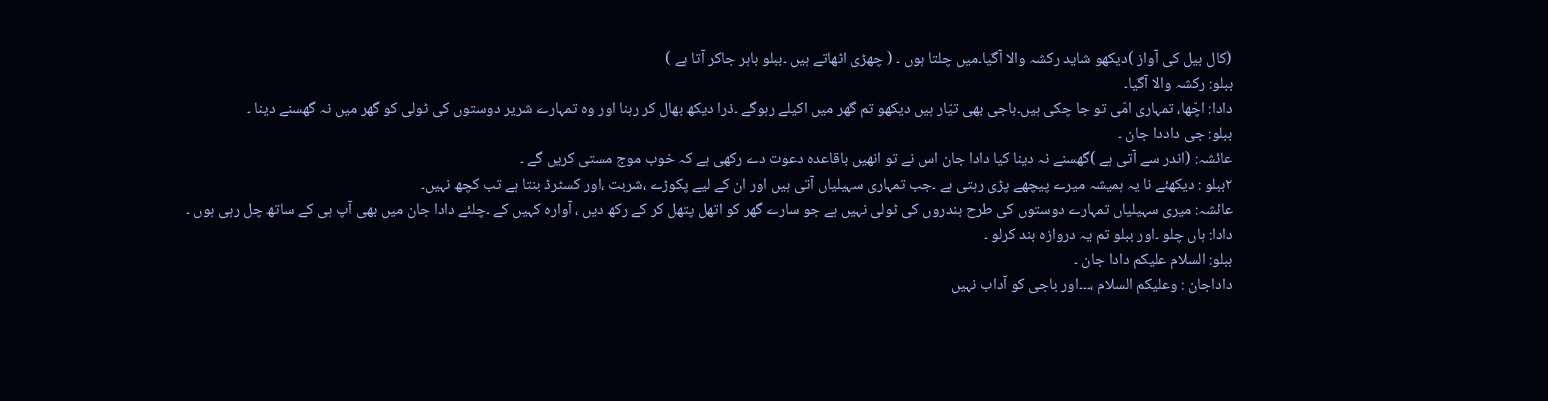(کال بیل کی آواز )دیکھو شاید رکشہ والا آگیا۔میں چلتا ہوں ۔ ( چھڑی اٹھاتے ہیں ۔ببلو باہر جاکر آتا ہے )
ببلو: رکشہ والا آگیا۔
دادا: اچّھا، تمہاری امّی تو جا چکی ہیں۔باجی بھی تیّار ہیں دیکھو تم گھر میں اکیلے رہوگے ۔ذرا دیکھ بھال کر رہنا اور وہ تمہارے شریر دوستوں کی ٹولی کو گھر میں نہ گھسنے دینا ۔
ببلو: جی داددا جان ۔
عائشہ: (اندر سے آتی ہے )گھسنے نہ دینا کیا دادا جان اس نے تو انھیں باقاعدہ دعوت دے رکھی ہے کہ خوب موج مستی کریں گے ۔
۲ببلو : دیکھئے نا یہ ہمیشہ میرے پیچھے پڑی رہتی ہے ۔جب تمہاری سہیلیاں آتی ہیں اور ان کے لیے پکوڑے ،شربت ،اور کسٹرڈ بنتا ہے تب کچھ نہیں۔
عائشہ: میری سہیلیاں تمہارے دوستوں کی طرح بندروں کی ٹولی نہیں ہے جو سارے گھر کو اتھل پتھل کر کے رکھ دیں ، آوارہ کہیں کے ۔چلئے دادا جان میں بھی آپ ہی کے ساتھ چل رہی ہوں ۔
دادا: ہاں چلو ۔اور ببلو تم یہ دروازہ بند کرلو ۔
ببلو: السلام علیکم دادا جان ۔
داداجان : وعلیکم السلام ،۔۔۔اور باجی کو آداب نہیں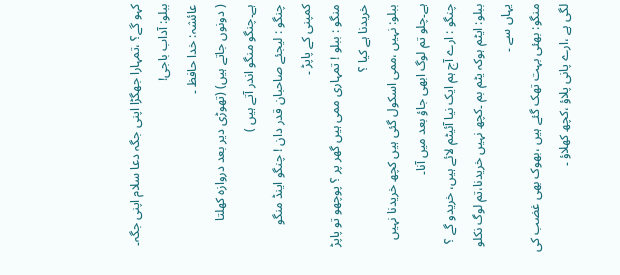کہو گے؟ ،تمہارا جھگڑا اپنی جگہ دعا سلام اپنی جگہ۔
ببلو: آداب باجی!
عائشہ: خدا حافظ ۔
( دونوں جاتے ہیں) (تھوڑی دیر بعد دروازہ کھلتا ہے۔چنگو منگو اندر آتے ہیں )
چنگو : لیجئے صاحبان قدر دان ! چنگو اینڈ منگو کمپنی کے پاپڑ ۔
منگو : ببلو ! تمہاری ممی ہیں گھر پر ؟ پوچھو تو پاپڑ خریدنا ہے کیا ؟
ببلو: نہیں ،ممی اسکول گئی ہیں کچھ خریدنا نہیں ہے۔چلو تم لوگ ابھی جاؤ بعد میں آنا۔
چنگو : ارے آج ہم ایک نیا آئیٹم لائے ہیں، خریدو گے ؟
ببلو: ایٹم ہوکہ یٹم بم ۔کچھ نہیں خریدنا،تم لوگ نکلو یہاں سے ۔
منگو: بھئی بہت تھک گئے ہیں ،بھوک بھی غضب کی لگی ہے ،ارے پانی پلاؤ ،کچھ کھلاؤ ۔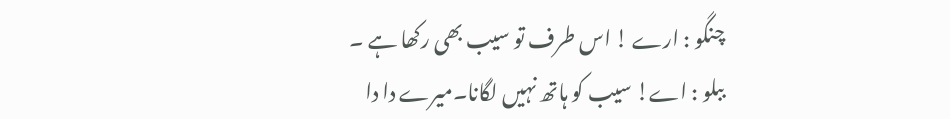چنگو : ارے ! اس طرف تو سیب بھی رکھا ہے ۔
ببلو : اے! سیب کو ہاتھ نہیں لگانا۔میرے دا دا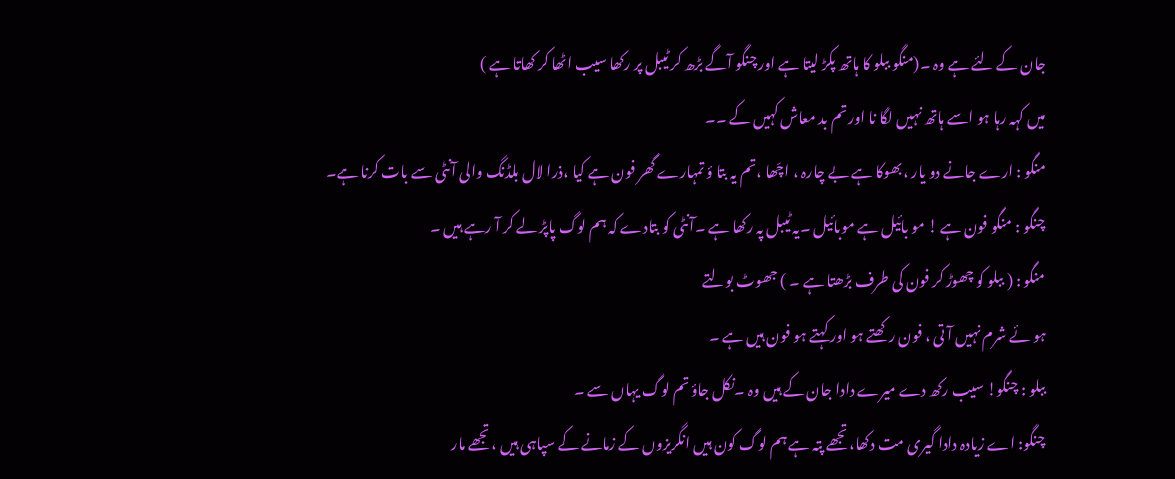جان کے لئے ہے وہ ۔(منگو ببلو کا ہاتھ پکڑ لیتا ہے اور چنگو آگے بڑھ کر ٹیبل پر رکھا سیب اٹھا کر کھاتا ہے )
میں کہہ رہا ہو اسے ہاتھ نہیں لگا نا اور تم بد معاش کہیں کے ۔۔
منگو : ارے جانے دو یار ،بھوکا ہے بے چارہ ، اچّھا ،تم یہ بتا ؤ تمہارے گھر فون ہے کیا ،ذرا لال بلڈنگ والی آنٹی سے بات کرنا ہے۔
چنگو : منگو فون ہے ! مو بائیل ہے موبائیل ۔یہ ٹیبل پہ رکھا ہے ۔آنٹی کو بتادے کہ ہم لوگ پاپڑ لے کر آ رہے ہیں ۔
منگو : ( ببلو کو چھوڑ کر فون کی طرف بڑھتا ہے ۔ ) جھوٹ بولتے
ہو ئے شرم نہیں آ تی ، فون رکھتے ہو اور کہتے ہو فون ہیں ہے ۔
ببلو : چنگو! سیب رکھ دے میرے دادا جان کے ہیں وہ ۔نکل جاؤ تم لوگ یہاں سے ۔
چنگو: اے زیادہ دادا گیری مت دکھا،تجھے پتہ ہے ہم لوگ کون ہیں انگریزوں کے زمانے کے سپاہی ہیں ،تجھے مار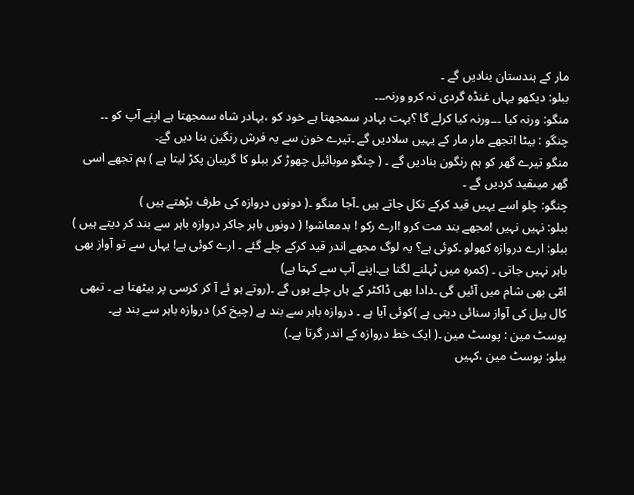مار کے ہندستان بنادیں گے ۔
ببلو: دیکھو یہاں غنڈہ گردی نہ کرو ورنہ۔۔۔
منگو: ورنہ کیا ۔۔۔ورنہ کیا کرلے گا ؟بہت بہادر سمجھتا ہے خود کو ،بہادر شاہ سمجھتا ہے اپنے آپ کو ۔۔
چنگو : بیٹا !تجھے مار مار کے یہیں سلادیں گے ۔تیرے خون سے یہ فرش رنگین بنا دیں گےَ۔
منگو تیرے گھر کو ہم رنگون بنادیں گے ۔ ( چنگو موبائیل چھوڑ کر ببلو کا گریبان پکڑ لیتا ہے ) ہم تجھے اسی گھر میںقید کردیں گے ۔
چنگو: چلو اسے یہیں قید کرکے نکل جاتے ہیں ۔آجا منگو ۔( دونوں دروازہ کی طرف بڑھتے ہیں )
ببلو: نہیں نہیں !مجھے بند مت کرو !ارے رکو ! بدمعاشو! ( دونوں باہر جاکر دروازہ باہر سے بند کر دیتے ہیں )
ببلو: ارے دروازہ کھولو ۔کوئی ہے؟ یہ لوگ مجھے اندر قید کرکے چلے گئے ۔ ارے کوئی ہے! یہاں سے تو آواز بھی باہر نہیں جاتی ۔ (کمرہ میں ٹہلنے لگتا ہے۔اپنے آپ سے کہتا ہے)
امّی بھی شام میں آئیں گی ۔دادا بھی ڈاکٹر کے ہاں چلے ہوں گے ۔(روتے ہو ئے آ کر کرسی پر بیٹھتا ہے ۔ تبھی کال بیل کی آواز سنائی دیتی ہے )کوئی آیا ہے ۔ دروازہ باہر سے بند ہے (چیخ کر) دروازہ باہر سے بند ہے۔
پوسٹ مین : پوسٹ مین ۔( ایک خط دروازہ کے اندر گرتا ہے۔)
ببلو: پوسٹ مین ،کہیں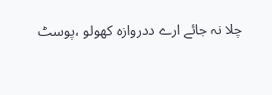چلا نہ جائے ارے ددروازہ کھولو ،پوسٹ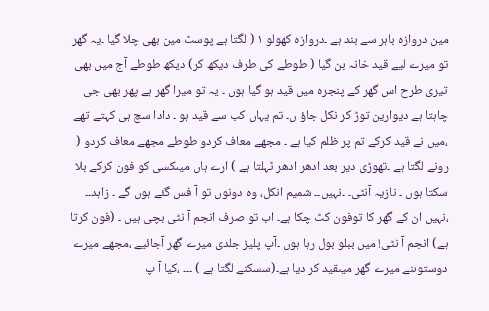مین دروازہ باہر سے بند ہے ۔دروازہ کھولو ۱ ( لگتا ہے پوسٹ مین بھی چلا گیا ۔یہ گھر تو میرے لیے قید خانہ بن گیا ( طوطے کی طرف دیکھ کر) دیکھ طوطے آج میں بھی تیری طرح اس گھر کے پنجرہ میں قید ہو گیا ہوں ۔ یہ تو میرا گھر ہے پھر بھی جی چاہتا ہے دیوارین توڑ کر نکل جاؤ ں۔ تم یہاں کب سے قید ہو ۔ دادا سچ ہی کہتے تھے ،میں نے قید کرکے تم پر ظلم کیا ہے ۔ مجھے معاف کردو طوطے مجھے معاف کردو ( رونے لگتا ہے ۔تھوڑی دیر بعد ادھر ادھر ٹہلتا ہے ) ارے ہاں میںکسی کو فون کرکے بلا سکتا ہوں ۔ نازیہ آنٹی۔ ۔نہیں۔۔ شمیم انکل، وہ دونوں تو آ فس گئے ہوں گے ۔ زاہد۔۔ ،نہیں ان کے گھر کا توفون کٹ چکا ہے۔ اب تو صرف انجم آ نٹی بچی ہیں ۔ (فون کرتا ہے) انجم آ نٹی! میں ببلو بول رہا ہوں ۔آپ پلیز جلدی میرے گھر آجائیے ،مجھے میرے دوستوںنے میرے گھر میںقید کر دیا ہے۔(سسکنے لگتا ہے ) ۔۔۔ ،کیا آ پ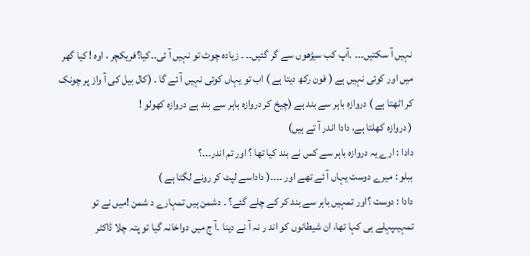نہیں آ سکتیں۔۔۔ ۔آپ کب سیڑھوں سے گر گئیں۔۔ ۔ زیادہ چوٹ تو نہیں آ ئی۔۔کیا؟فریکچر ، اوہ ! کیا گھر میں اور کوئی نہیں ہے ( فون رکھ دیتا ہے ) اب تو یہاں کوئی نہیں آ ئے گا ۔ (کال بیل کی آ واز پر چونک کر اٹھتا ہے ) دروازہ باہر سے بند ہے (چیخ کر دروازہ باہر سے بند ہے دروازہ کھولو !
( دروازہ کھلتا ہے، دادا اندر آ تے ہیں)
دادا : ارے یہ دروازہ باہر سے کس نے بند کیا تھا ؟ اور تم اندر۔۔۔؟
ببلو : میرے دوست یہاں آ ئے تھے اور ۔۔۔۔( داداسے لپٹ کر رونے لگتا ہے )
دادا : دوست ؟اور تمہیں باہر سے بند کر کے چلے گئے؟ ۔ دشمن ہیں تمہارے د شمن !میں نے تو تمہیںپہلے ہی کہا تھا، ان شیطانوں کو اند ر نہ آ نے دینا ۔آ ج میں دواخانہ گیا تو پتہ چلا ڈاکٹر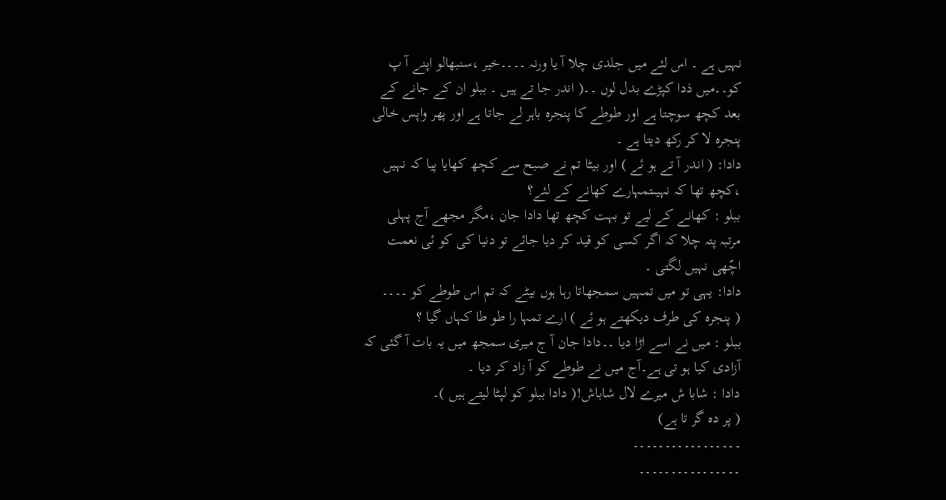نہیں ہے ۔ اس لئے میں جلدی چلا آ یا ورنہ ۔۔۔۔خیر ،سنبھالو اپنے آ پ کو۔۔میں ذدا کپڑے بدل لوں ۔۔( اندر جا تے ہیں ۔ ببلو ان کے جانے کے بعد کچھ سوچتا ہے اور طوطے کا پنجرہ باہر لے جاتا ہے اور پھر واپس خالی پنجرہ لا کر رکھ دیتا ہے ۔
دادا: ( اندر آ تے ہو ئے ) اور بیٹا تم نے صبح سے کچھ کھایا پیا کہ نہیں ،کچھ تھا کہ نہیںتمہارے کھانے کے لئے؟
ببلو : کھانے کے لیے تو بہت کچھ تھا دادا جان ،مگر مجھے آج پہلی مرتبہ پتہ چلا کہ اگر کسی کو قید کر دیا جائے تو دنیا کی کو ئی نعمت اچّھی نہیں لگتی ۔
دادا: یہی تو میں تمہیں سمجھاتا رہا ہوں بیٹے کہ تم اس طوطے کو ۔۔۔۔
( پنجرہ کی طرف دیکھتے ہو ئے ) ارے تمہا را طو طا کہاں گیا ؟
ببلو : میں نے اسے اڑا دیا ۔۔دادا جان آ ج میری سمجھ میں یہ بات آ گئی کہ آزادی کیا ہو تی ہے۔آج میں نے طوطے کو آ زاد کر دیا ۔
دادا : شابا ش میرے لال شاباش!( دادا ببلو کو لپٹا لیتے ہیں )۔
( پر دہ گر تا ہے)
۔۔۔۔۔۔۔۔۔۔۔۔۔۔۔۔۔
۔۔۔۔۔۔۔۔۔۔۔۔۔۔۔۔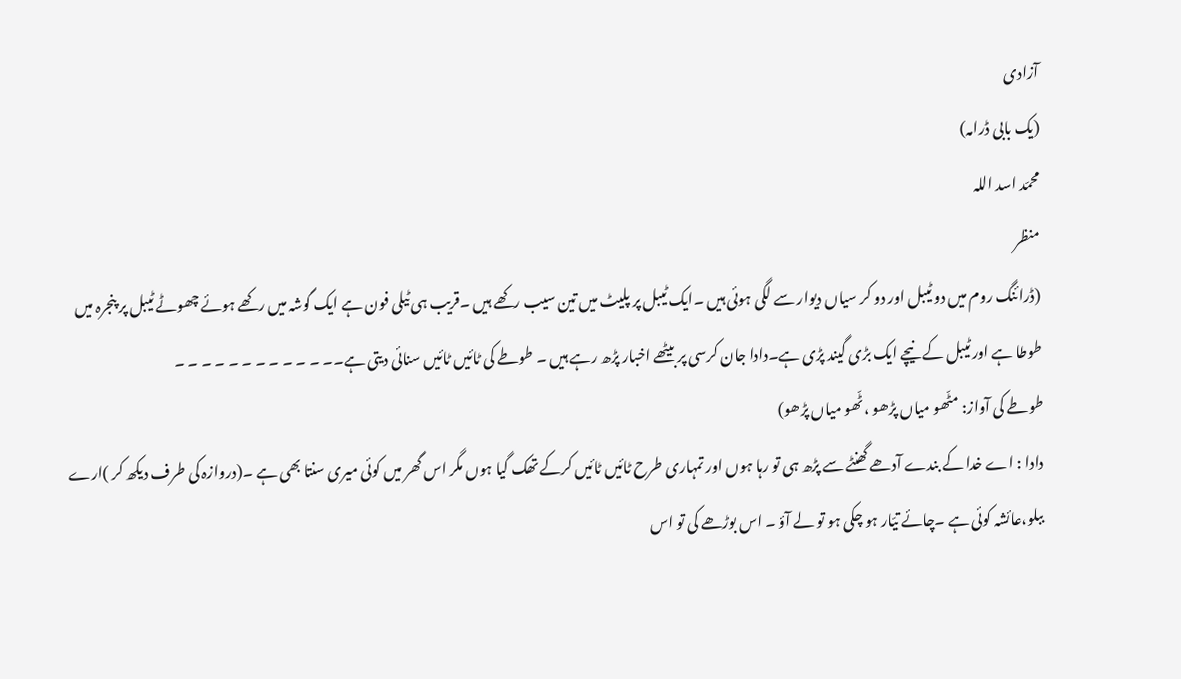آزادی
(یک بابی ڈرامہ)
محمّد اسد اللہ
منظر
(ڈرائنگ روم میں دو ٹیبل اور دو کر سیاں دیوار سے لگی ہوئی ہیں ۔ایک ٹیبل پر پلیٹ میں تین سیب رکھے ہیں ۔قریب ہی ٹیلی فون ہے ایک گوشہ میں رکھے ہوئے چھوٹے ٹیبل پر پنجرہ میں طوطا ہے اور ٹیبل کے نیچے ایک بڑی گیند پڑی ہے۔دادا جان کرسی پر بیٹھے اخبار پڑھ رہے ہیں ۔ طوطے کی ٹائیں ٹائیں سنائی دیتی ہے۔۔ ۔ ۔ ۔ ۔ ۔ ۔ ۔ ۔ ۔ ۔ ۔
طوطے کی آواز: مٹّھو میاں پڑھو ،ٹّھو میاں پڑھو)
دادا : اے خدا کے بندے آدھے گھنٹے سے پڑھ ہی تو رہا ہوں اور تمہاری طرح ٹائیں ٹائیں کرکے تھک گیا ہوں مگر اس گھر میں کوئی میری سنتا بھی ہے ۔(دروازہ کی طرف دیکھ کر )ارے ببلو،عائشہ کوئی ہے ۔چائے تیّار ہو چکی ہو تو لے آؤ ۔ اس بوڑھے کی تو اس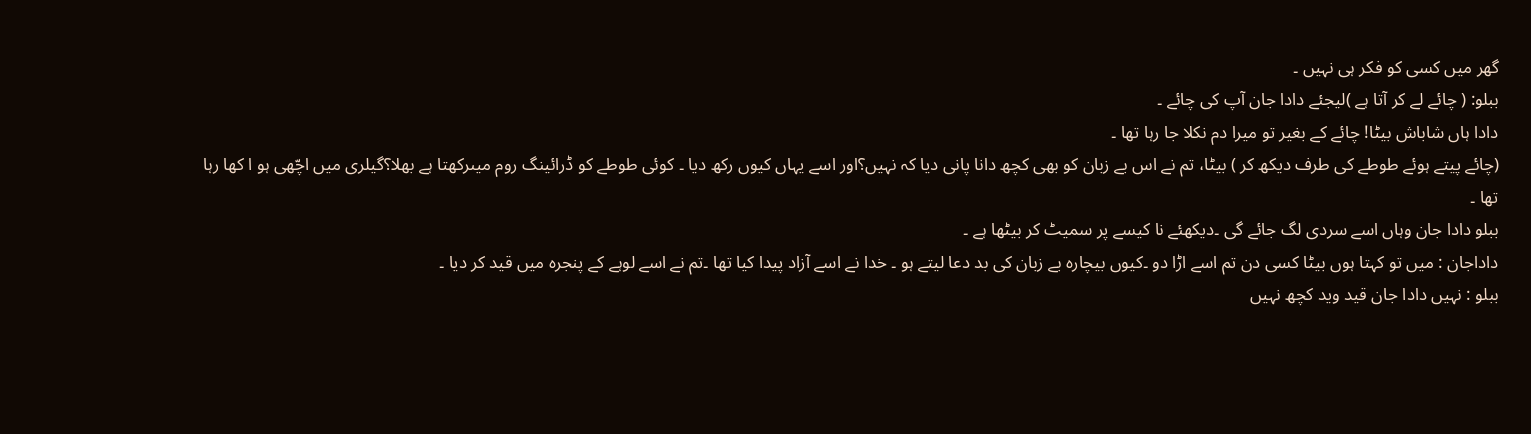گھر میں کسی کو فکر ہی نہیں ۔
ببلو: ( چائے لے کر آتا ہے )لیجئے دادا جان آپ کی چائے ۔
دادا ہاں شاباش بیٹا! چائے کے بغیر تو میرا دم نکلا جا رہا تھا ۔
(چائے پیتے ہوئے طوطے کی طرف دیکھ کر ) بیٹا، تم نے اس بے زبان کو بھی کچھ دانا پانی دیا کہ نہیں؟اور اسے یہاں کیوں رکھ دیا ۔ کوئی طوطے کو ڈرائینگ روم میںرکھتا ہے بھلا؟گیلری میں اچّھی ہو ا کھا رہا تھا ۔
ببلو دادا جان وہاں اسے سردی لگ جائے گی ۔دیکھئے نا کیسے پر سمیٹ کر بیٹھا ہے ۔
داداجان : میں تو کہتا ہوں بیٹا کسی دن تم اسے اڑا دو ۔کیوں بیچارہ بے زبان کی بد دعا لیتے ہو ۔ خدا نے اسے آزاد پیدا کیا تھا ۔تم نے اسے لوہے کے پنجرہ میں قید کر دیا ۔
ببلو : نہیں دادا جان قید وید کچھ نہیں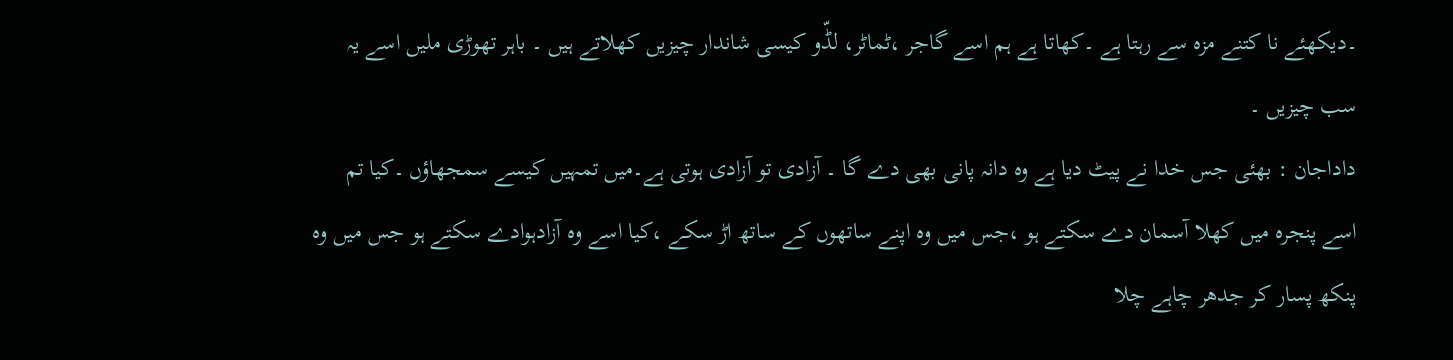۔دیکھئے نا کتنے مزہ سے رہتا ہے ۔کھاتا ہے ہم اسے گاجر ،ٹماٹر، لڈّو کیسی شاندار چیزیں کھلاتے ہیں ۔ باہر تھوڑی ملیں اسے یہ سب چیزیں ۔
داداجان : بھئی جس خدا نے پیٹ دیا ہے وہ دانہ پانی بھی دے گا ۔ آزادی تو آزادی ہوتی ہے۔میں تمہیں کیسے سمجھاؤں ۔کیا تم اسے پنجرہ میں کھلا آسمان دے سکتے ہو ،جس میں وہ اپنے ساتھوں کے ساتھ اڑ سکے ،کیا اسے وہ آزادہوادے سکتے ہو جس میں وہ پنکھ پسار کر جدھر چاہے چلا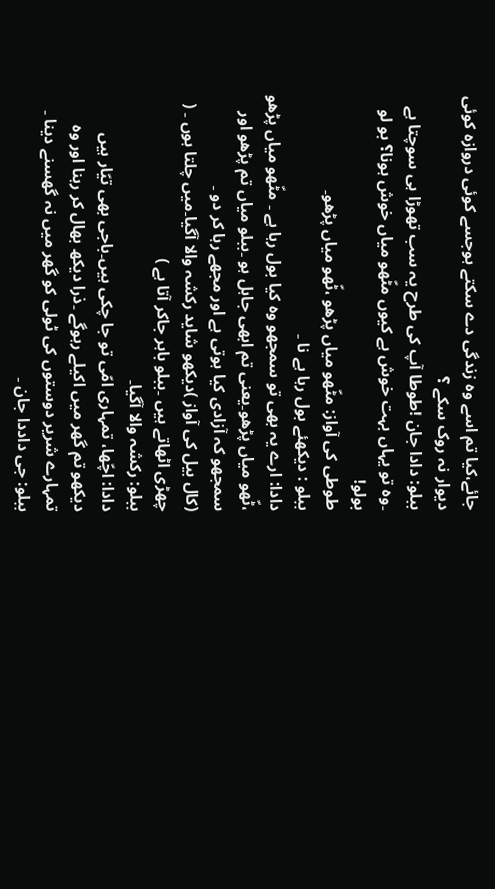جائے،کیا تم اسے وہ زندگی دے سکتے ہوجسے کوئی دروازہ کوئی دیوار نہ روک سکے ؟
ببلو: دادا جان !طوطا آپ کی طرح یہ سب تھوڑا ہی سوچتا ہے ۔وہ تو یہاں بہت خوش ہے کیوں مٹّھو میاں خوش ہونا؟ بو لو بولو!
طوطی کی آواز: مٹّھو میاں پڑھو ،ٹّھو میاں پڑھو۔
ببلو : دیکھئے بول رہا ہے نا ۔
دادا: ارے یہ بھی تو سمجھو وہ کیا بول رہا ہے ۔ مٹّھو میاں پڑھو ،ٹّھو میاں پڑھو۔یعنی تم ابھی جاہل ہو ۔ببلو میاں تم پڑھو اور سمجھو کہ آزادی کیا ہوتی ہے اور مجھے رہا کر دو ۔
(کال بیل کی آواز )دیکھو شاید رکشہ والا آگیا۔میں چلتا ہوں ۔ ( چھڑی اٹھاتے ہیں ۔ببلو باہر جاکر آتا ہے )
ببلو: رکشہ والا آگیا۔
دادا: اچّھا، تمہاری امّی تو جا چکی ہیں۔باجی بھی تیّار ہیں دیکھو تم گھر میں اکیلے رہوگے ۔ذرا دیکھ بھال کر رہنا اور وہ تمہارے شریر دوستوں کی ٹولی کو گھر میں نہ گھسنے دینا ۔
ببلو: جی داددا جان ۔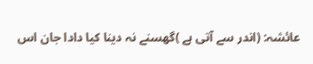عائشہ: (اندر سے آتی ہے )گھسنے نہ دینا کیا دادا جان اس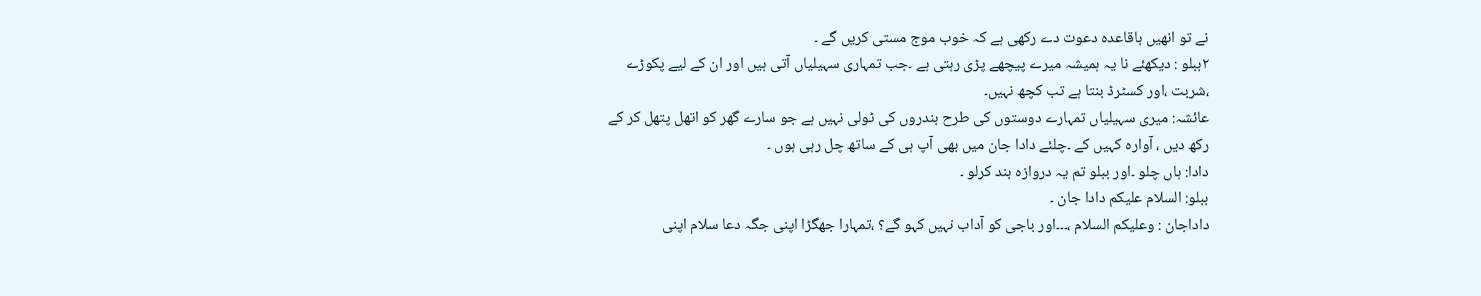نے تو انھیں باقاعدہ دعوت دے رکھی ہے کہ خوب موج مستی کریں گے ۔
۲ببلو : دیکھئے نا یہ ہمیشہ میرے پیچھے پڑی رہتی ہے ۔جب تمہاری سہیلیاں آتی ہیں اور ان کے لیے پکوڑے ،شربت ،اور کسٹرڈ بنتا ہے تب کچھ نہیں۔
عائشہ: میری سہیلیاں تمہارے دوستوں کی طرح بندروں کی ٹولی نہیں ہے جو سارے گھر کو اتھل پتھل کر کے رکھ دیں ، آوارہ کہیں کے ۔چلئے دادا جان میں بھی آپ ہی کے ساتھ چل رہی ہوں ۔
دادا: ہاں چلو ۔اور ببلو تم یہ دروازہ بند کرلو ۔
ببلو: السلام علیکم دادا جان ۔
داداجان : وعلیکم السلام ،۔۔۔اور باجی کو آداب نہیں کہو گے؟ ،تمہارا جھگڑا اپنی جگہ دعا سلام اپنی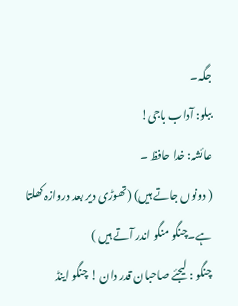جگہ۔
ببلو: آداب باجی!
عائشہ: خدا حافظ ۔
( دونوں جاتے ہیں) (تھوڑی دیر بعد دروازہ کھلتا ہے۔چنگو منگو اندر آتے ہیں )
چنگو : لیجئے صاحبان قدر دان ! چنگو اینڈ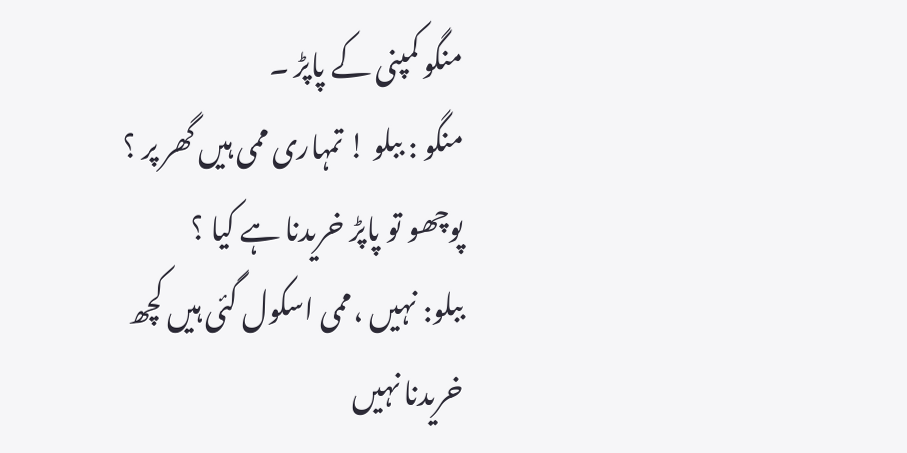منگو کمپنی کے پاپڑ ۔
منگو : ببلو ! تمہاری ممی ہیں گھر پر ؟ پوچھو تو پاپڑ خریدنا ہے کیا ؟
ببلو: نہیں ،ممی اسکول گئی ہیں کچھ خریدنا نہیں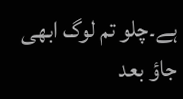ہے۔چلو تم لوگ ابھی جاؤ بعد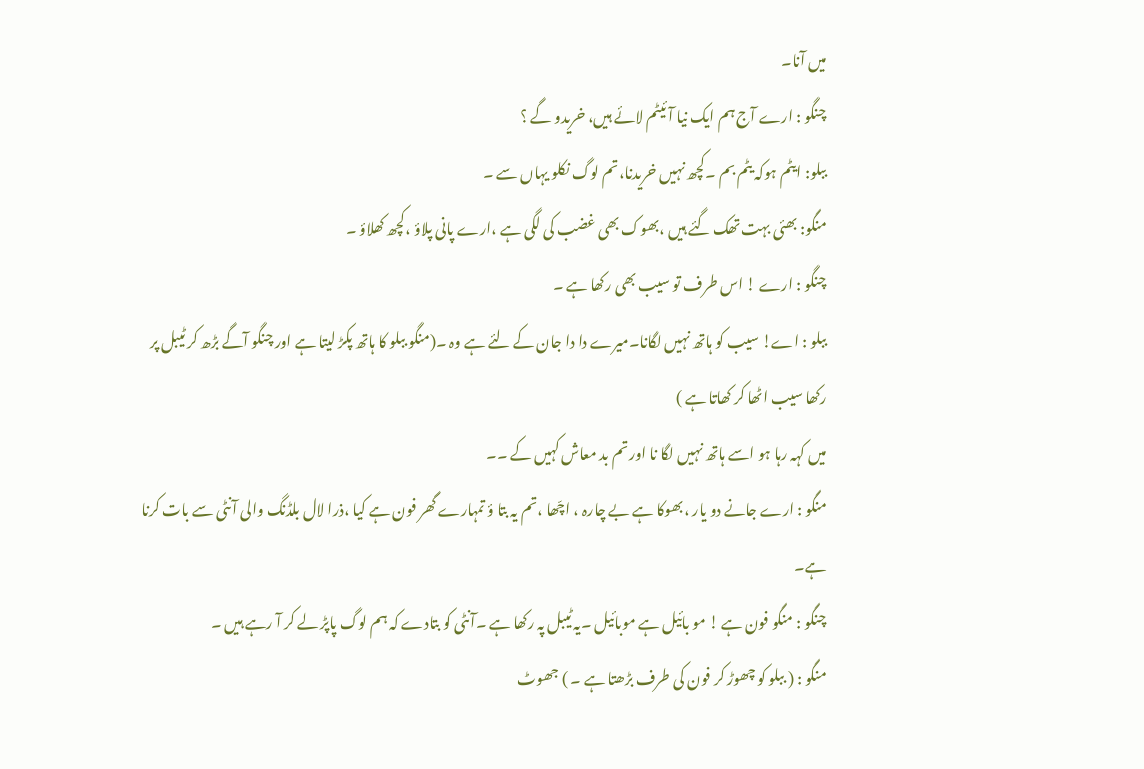میں آنا۔
چنگو : ارے آج ہم ایک نیا آئیٹم لائے ہیں، خریدو گے ؟
ببلو: ایٹم ہوکہ یٹم بم ۔کچھ نہیں خریدنا،تم لوگ نکلو یہاں سے ۔
منگو: بھئی بہت تھک گئے ہیں ،بھوک بھی غضب کی لگی ہے ،ارے پانی پلاؤ ،کچھ کھلاؤ ۔
چنگو : ارے ! اس طرف تو سیب بھی رکھا ہے ۔
ببلو : اے! سیب کو ہاتھ نہیں لگانا۔میرے دا دا جان کے لئے ہے وہ ۔(منگو ببلو کا ہاتھ پکڑ لیتا ہے اور چنگو آگے بڑھ کر ٹیبل پر رکھا سیب اٹھا کر کھاتا ہے )
میں کہہ رہا ہو اسے ہاتھ نہیں لگا نا اور تم بد معاش کہیں کے ۔۔
منگو : ارے جانے دو یار ،بھوکا ہے بے چارہ ، اچّھا ،تم یہ بتا ؤ تمہارے گھر فون ہے کیا ،ذرا لال بلڈنگ والی آنٹی سے بات کرنا ہے۔
چنگو : منگو فون ہے ! مو بائیل ہے موبائیل ۔یہ ٹیبل پہ رکھا ہے ۔آنٹی کو بتادے کہ ہم لوگ پاپڑ لے کر آ رہے ہیں ۔
منگو : ( ببلو کو چھوڑ کر فون کی طرف بڑھتا ہے ۔ ) جھوٹ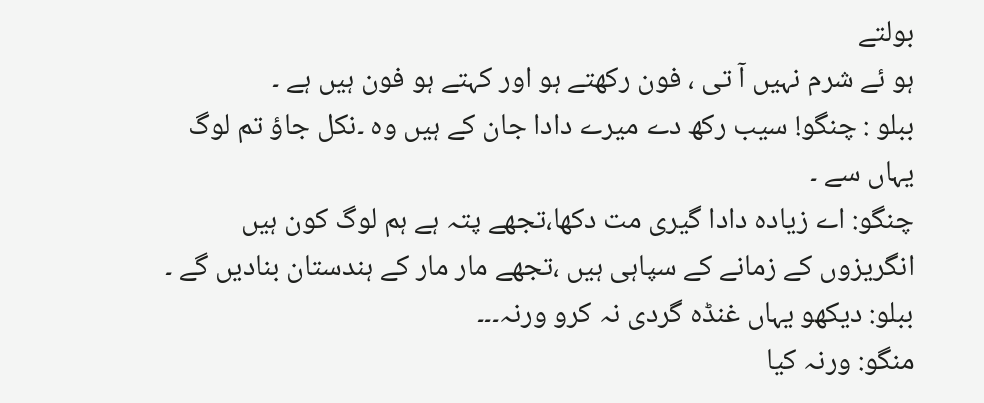بولتے
ہو ئے شرم نہیں آ تی ، فون رکھتے ہو اور کہتے ہو فون ہیں ہے ۔
ببلو : چنگو! سیب رکھ دے میرے دادا جان کے ہیں وہ ۔نکل جاؤ تم لوگ یہاں سے ۔
چنگو: اے زیادہ دادا گیری مت دکھا،تجھے پتہ ہے ہم لوگ کون ہیں انگریزوں کے زمانے کے سپاہی ہیں ،تجھے مار مار کے ہندستان بنادیں گے ۔
ببلو: دیکھو یہاں غنڈہ گردی نہ کرو ورنہ۔۔۔
منگو: ورنہ کیا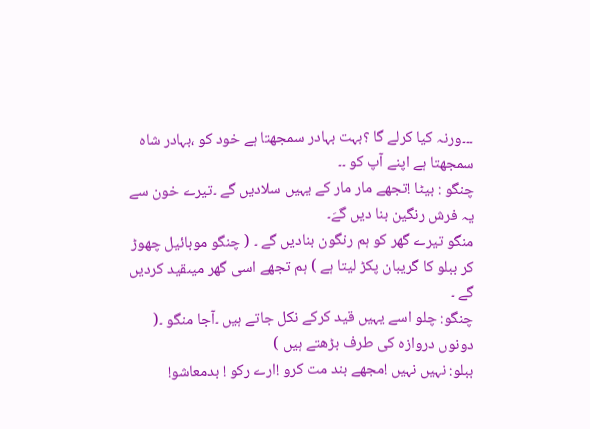۔۔۔ورنہ کیا کرلے گا ؟بہت بہادر سمجھتا ہے خود کو ،بہادر شاہ سمجھتا ہے اپنے آپ کو ۔۔
چنگو : بیٹا !تجھے مار مار کے یہیں سلادیں گے ۔تیرے خون سے یہ فرش رنگین بنا دیں گےَ۔
منگو تیرے گھر کو ہم رنگون بنادیں گے ۔ ( چنگو موبائیل چھوڑ کر ببلو کا گریبان پکڑ لیتا ہے ) ہم تجھے اسی گھر میںقید کردیں گے ۔
چنگو: چلو اسے یہیں قید کرکے نکل جاتے ہیں ۔آجا منگو ۔( دونوں دروازہ کی طرف بڑھتے ہیں )
ببلو: نہیں نہیں !مجھے بند مت کرو !ارے رکو ! بدمعاشو!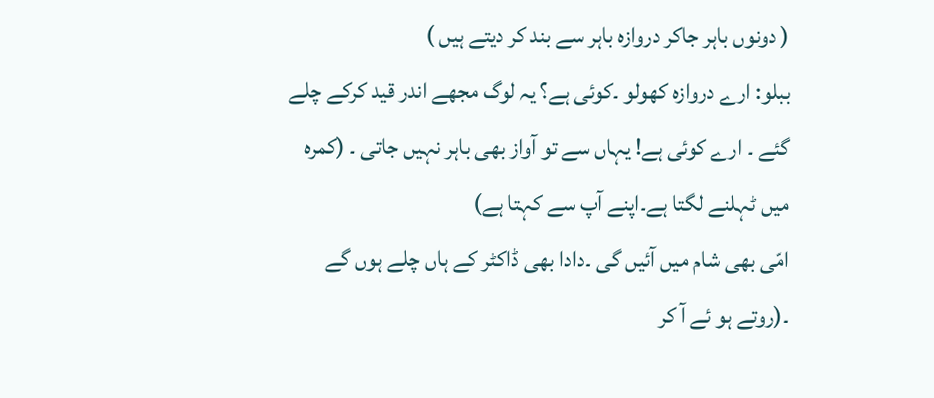( دونوں باہر جاکر دروازہ باہر سے بند کر دیتے ہیں )
ببلو: ارے دروازہ کھولو ۔کوئی ہے؟ یہ لوگ مجھے اندر قید کرکے چلے گئے ۔ ارے کوئی ہے! یہاں سے تو آواز بھی باہر نہیں جاتی ۔ (کمرہ میں ٹہلنے لگتا ہے۔اپنے آپ سے کہتا ہے)
امّی بھی شام میں آئیں گی ۔دادا بھی ڈاکٹر کے ہاں چلے ہوں گے ۔(روتے ہو ئے آ کر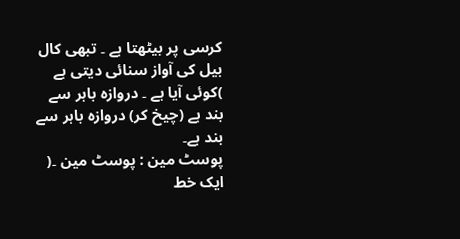کرسی پر بیٹھتا ہے ۔ تبھی کال بیل کی آواز سنائی دیتی ہے )کوئی آیا ہے ۔ دروازہ باہر سے بند ہے (چیخ کر) دروازہ باہر سے بند ہے۔
پوسٹ مین : پوسٹ مین ۔( ایک خط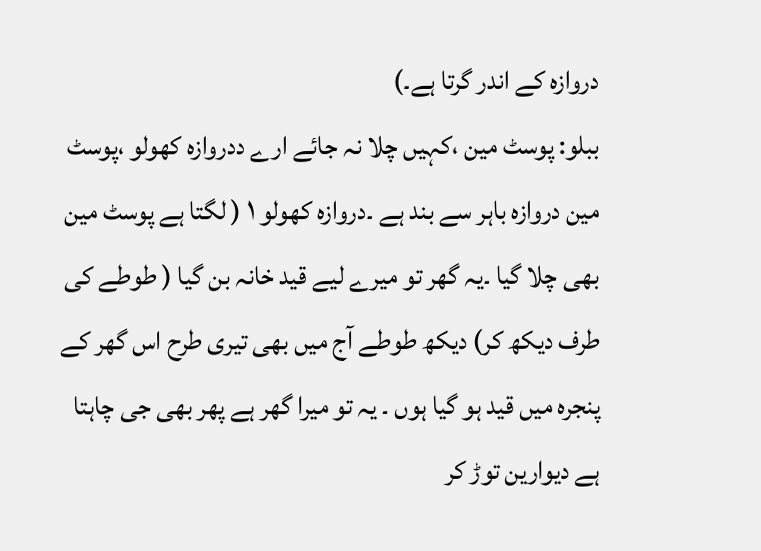دروازہ کے اندر گرتا ہے۔)
ببلو: پوسٹ مین ،کہیں چلا نہ جائے ارے ددروازہ کھولو ،پوسٹ مین دروازہ باہر سے بند ہے ۔دروازہ کھولو ۱ ( لگتا ہے پوسٹ مین بھی چلا گیا ۔یہ گھر تو میرے لیے قید خانہ بن گیا ( طوطے کی طرف دیکھ کر) دیکھ طوطے آج میں بھی تیری طرح اس گھر کے پنجرہ میں قید ہو گیا ہوں ۔ یہ تو میرا گھر ہے پھر بھی جی چاہتا ہے دیوارین توڑ کر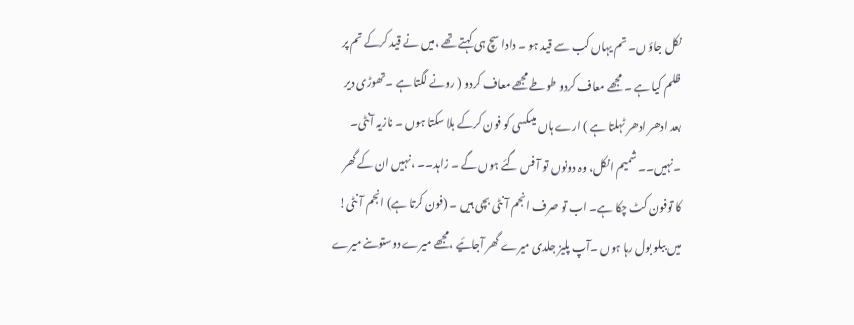نکل جاؤ ں۔ تم یہاں کب سے قید ہو ۔ دادا سچ ہی کہتے تھے ،میں نے قید کرکے تم پر ظلم کیا ہے ۔ مجھے معاف کردو طوطے مجھے معاف کردو ( رونے لگتا ہے ۔تھوڑی دیر بعد ادھر ادھر ٹہلتا ہے ) ارے ہاں میںکسی کو فون کرکے بلا سکتا ہوں ۔ نازیہ آنٹی۔ ۔نہیں۔۔ شمیم انکل، وہ دونوں تو آ فس گئے ہوں گے ۔ زاہد۔۔ ،نہیں ان کے گھر کا توفون کٹ چکا ہے۔ اب تو صرف انجم آ نٹی بچی ہیں ۔ (فون کرتا ہے) انجم آ نٹی! میں ببلو بول رہا ہوں ۔آپ پلیز جلدی میرے گھر آجائیے ،مجھے میرے دوستوںنے میرے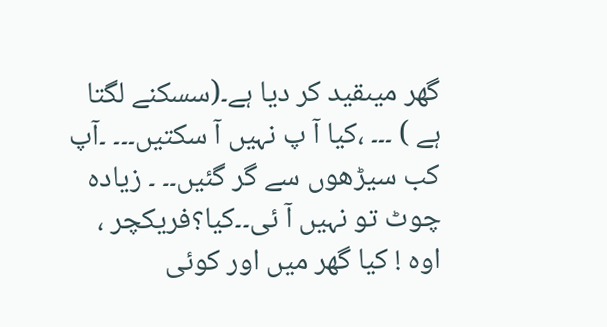گھر میںقید کر دیا ہے۔(سسکنے لگتا ہے ) ۔۔۔ ،کیا آ پ نہیں آ سکتیں۔۔۔ ۔آپ کب سیڑھوں سے گر گئیں۔۔ ۔ زیادہ چوٹ تو نہیں آ ئی۔۔کیا؟فریکچر ، اوہ ! کیا گھر میں اور کوئی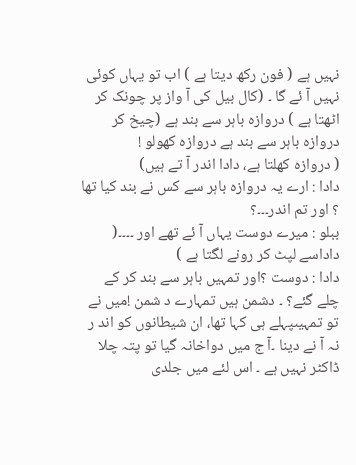نہیں ہے ( فون رکھ دیتا ہے ) اب تو یہاں کوئی نہیں آ ئے گا ۔ (کال بیل کی آ واز پر چونک کر اٹھتا ہے ) دروازہ باہر سے بند ہے (چیخ کر دروازہ باہر سے بند ہے دروازہ کھولو !
( دروازہ کھلتا ہے، دادا اندر آ تے ہیں)
دادا : ارے یہ دروازہ باہر سے کس نے بند کیا تھا ؟ اور تم اندر۔۔۔؟
ببلو : میرے دوست یہاں آ ئے تھے اور ۔۔۔۔( داداسے لپٹ کر رونے لگتا ہے )
دادا : دوست ؟اور تمہیں باہر سے بند کر کے چلے گئے؟ ۔ دشمن ہیں تمہارے د شمن !میں نے تو تمہیںپہلے ہی کہا تھا، ان شیطانوں کو اند ر نہ آ نے دینا ۔آ ج میں دواخانہ گیا تو پتہ چلا ڈاکٹر نہیں ہے ۔ اس لئے میں جلدی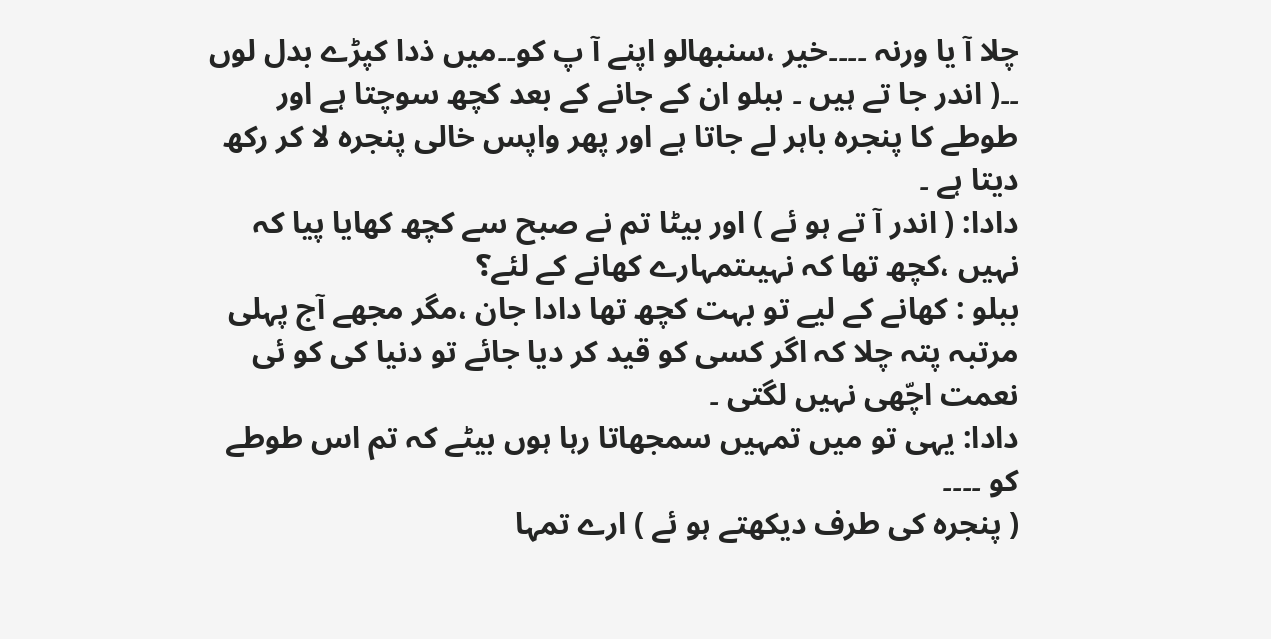چلا آ یا ورنہ ۔۔۔۔خیر ،سنبھالو اپنے آ پ کو۔۔میں ذدا کپڑے بدل لوں ۔۔( اندر جا تے ہیں ۔ ببلو ان کے جانے کے بعد کچھ سوچتا ہے اور طوطے کا پنجرہ باہر لے جاتا ہے اور پھر واپس خالی پنجرہ لا کر رکھ دیتا ہے ۔
دادا: ( اندر آ تے ہو ئے ) اور بیٹا تم نے صبح سے کچھ کھایا پیا کہ نہیں ،کچھ تھا کہ نہیںتمہارے کھانے کے لئے؟
ببلو : کھانے کے لیے تو بہت کچھ تھا دادا جان ،مگر مجھے آج پہلی مرتبہ پتہ چلا کہ اگر کسی کو قید کر دیا جائے تو دنیا کی کو ئی نعمت اچّھی نہیں لگتی ۔
دادا: یہی تو میں تمہیں سمجھاتا رہا ہوں بیٹے کہ تم اس طوطے کو ۔۔۔۔
( پنجرہ کی طرف دیکھتے ہو ئے ) ارے تمہا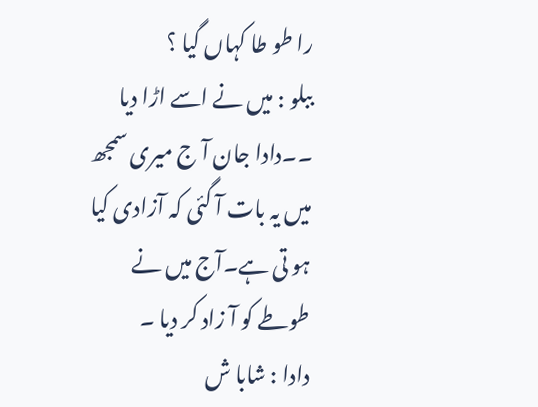را طو طا کہاں گیا ؟
ببلو : میں نے اسے اڑا دیا ۔۔دادا جان آ ج میری سمجھ میں یہ بات آ گئی کہ آزادی کیا ہو تی ہے۔آج میں نے طوطے کو آ زاد کر دیا ۔
دادا : شابا ش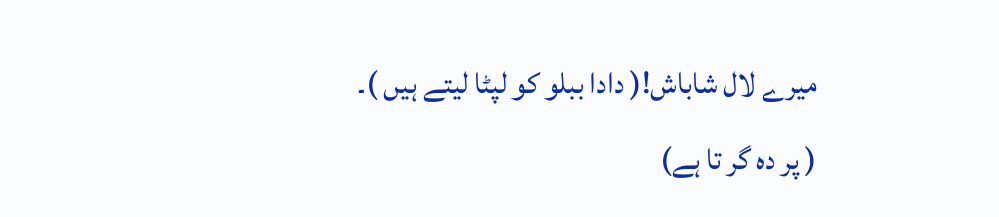میرے لال شاباش!( دادا ببلو کو لپٹا لیتے ہیں )۔
( پر دہ گر تا ہے)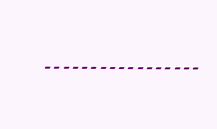۔۔۔۔۔۔۔۔۔۔۔۔۔۔۔۔۔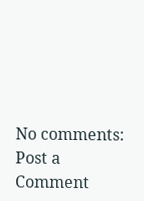No comments:
Post a Comment